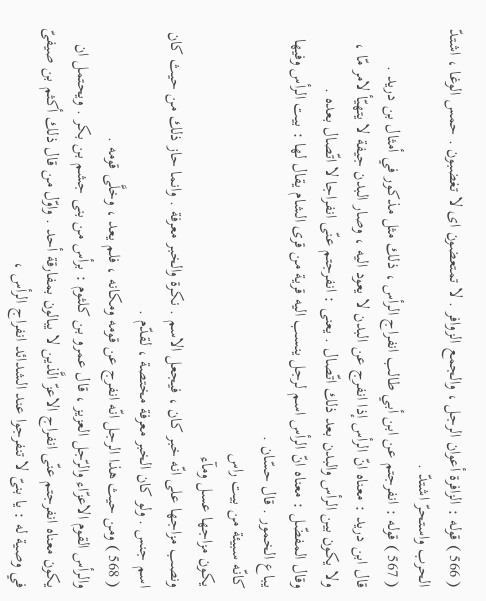( 566 ) قوله : الزافرة أعوان الرجل ، والجمع الزوافر . لا تمتعضون اى لا تغضبون . حمس الوغا ، اشتدّ الحرب واستحرّ اشتدّ .
( 567 ) قوله : انفرجتم عن ابن أبي طالب انفراج الرأس ، ذلك مثل مذكور في أمثال بن دريد .
قال ابن دريد : معناه انّ الرأس إذا انفرج عن البدن لا يعود اليه ، وصار البدن جيفة لا يتهيّأ لامر مّا ، ولا يكون بين الرأس والبدن بعد ذلك اتّصال . يعنى : انفرجتم عنّى انفراجا لا اتّصال بعده .
وقال المفضّل : معناه انّ الرأس اسم لرجل ينسب اليه قرية من قرى الشام يقال لها : بيت الرأس وفيها يباع الخمور . قال حسّان .
كانّه سبيئة من بيت راس
يكون مزاجها عسل ومآء
ونصب مزاجها على انّه خبر كان ، فيجعل الاسم . نكرة والخبر معرفة . وانما حاز ذلك من حيث كان اسم جنس . ولو كان الخبر معرفة مختصة ، لقدّم .
( 568 ) ومن حيث هذا الرجل انّه انفرج عن قومه ومكانه ، فلم يعد ، وخلَّى قومه .
والرأس القوم الاعزّاء والرّجل العزيز ، قال عمرو بن كلثوم : برأس من بنى جشم بن بكر . ويحتمل ان يكون معناه انفرجتم عنّى انفراج الاعزّ الَّذين لا يبالون بمفارقة أحد . واوّل من قال ذلك أكثم بن صيفىّ في وصية له : يا بنىّ لا تنفرجوا عند الشدائد انفراج الرأس ،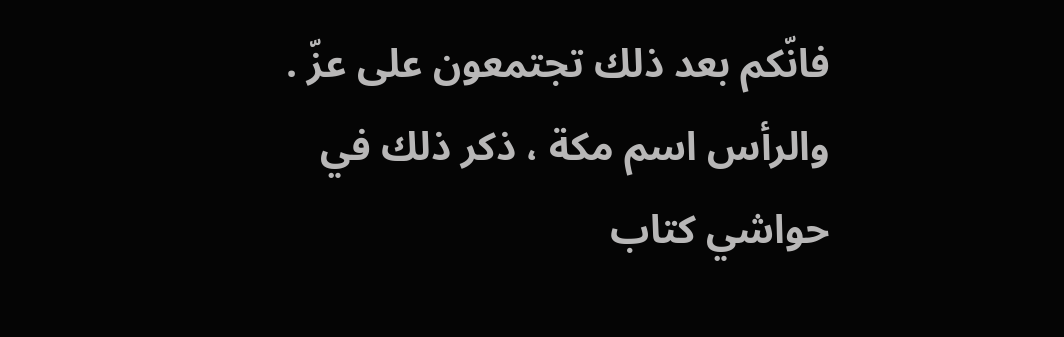فانّكم بعد ذلك تجتمعون على عزّ .
والرأس اسم مكة ، ذكر ذلك في حواشي كتاب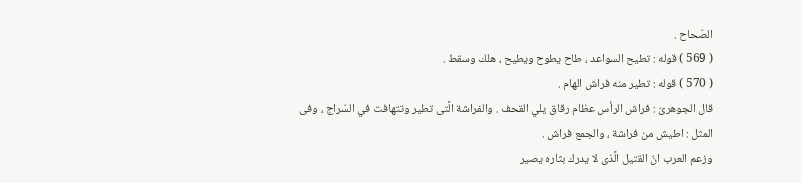الصّحاح .
( 569 ) قوله : تطيح السواعد ، طاح يطوح ويطيح ، هلك وسقط .
( 570 ) قوله : تطير منه فراش الهام .
قال الجوهرىّ : فراش الرأس عظام رقاق يلي القحف . والفراشة الَّتى تطير وتتهافت في السّراج ، وفى المثل : اطيش من فراشة ، والجمع فراش .
وزعم العرب انّ القتيل الَّذى لا يدرك بثاره يصير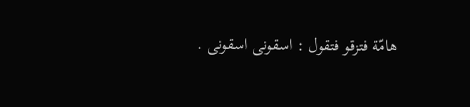هامّة فتزقو فتقول : اسقونى اسقونى .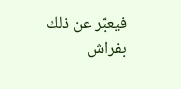فيعبّر عن ذلك بفراش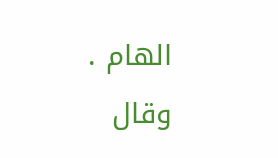الهام . وقال